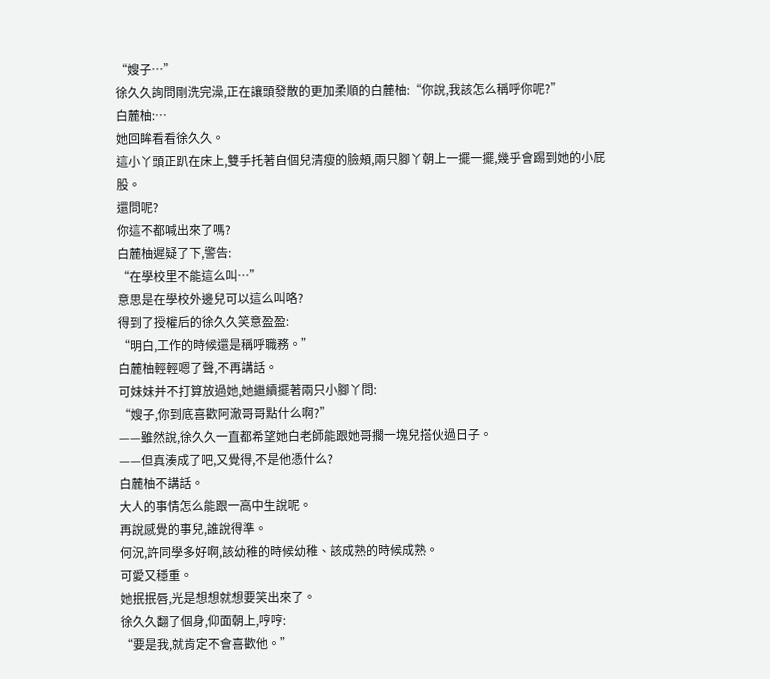“嫂子…”
徐久久詢問剛洗完澡,正在讓頭發散的更加柔順的白麓柚:“你說,我該怎么稱呼你呢?”
白麓柚:…
她回眸看看徐久久。
這小丫頭正趴在床上,雙手托著自個兒清瘦的臉頰,兩只腳丫朝上一擺一擺,幾乎會踢到她的小屁股。
還問呢?
你這不都喊出來了嗎?
白麓柚遲疑了下,警告:
“在學校里不能這么叫…”
意思是在學校外邊兒可以這么叫咯?
得到了授權后的徐久久笑意盈盈:
“明白,工作的時候還是稱呼職務。”
白麓柚輕輕嗯了聲,不再講話。
可妹妹并不打算放過她,她繼續擺著兩只小腳丫問:
“嫂子,你到底喜歡阿澈哥哥點什么啊?”
——雖然說,徐久久一直都希望她白老師能跟她哥擱一塊兒搭伙過日子。
——但真湊成了吧,又覺得,不是他憑什么?
白麓柚不講話。
大人的事情怎么能跟一高中生說呢。
再說感覺的事兒,誰說得準。
何況,許同學多好啊,該幼稚的時候幼稚、該成熟的時候成熟。
可愛又穩重。
她抿抿唇,光是想想就想要笑出來了。
徐久久翻了個身,仰面朝上,哼哼:
“要是我,就肯定不會喜歡他。”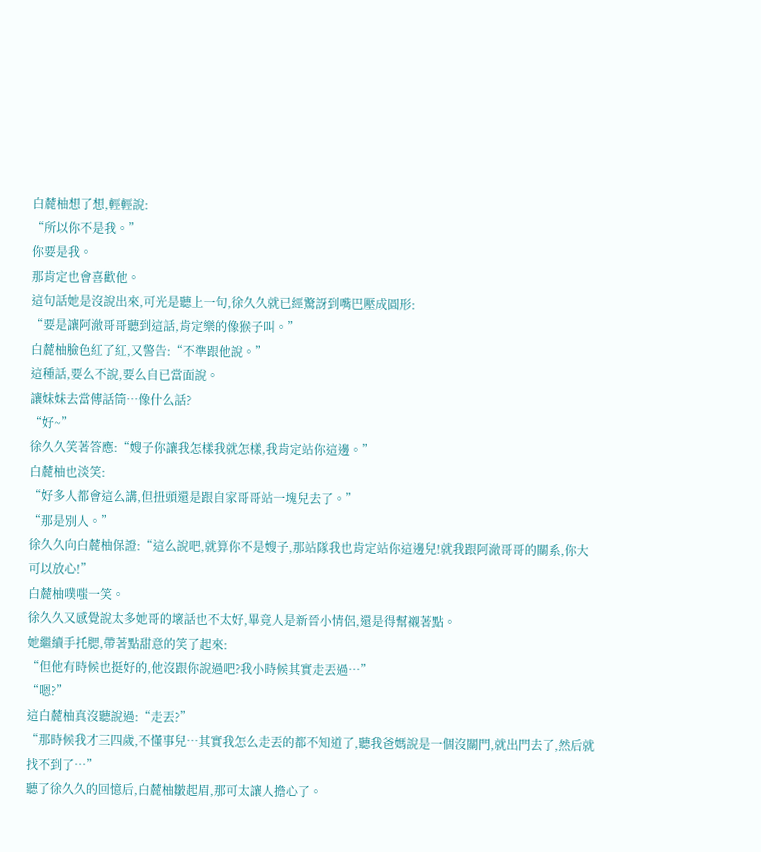白麓柚想了想,輕輕說:
“所以你不是我。”
你要是我。
那肯定也會喜歡他。
這句話她是沒說出來,可光是聽上一句,徐久久就已經驚訝到嘴巴壓成圓形:
“要是讓阿澈哥哥聽到這話,肯定樂的像猴子叫。”
白麓柚臉色紅了紅,又警告:“不準跟他說。”
這種話,要么不說,要么自已當面說。
讓妹妹去當傳話筒…像什么話?
“好~”
徐久久笑著答應:“嫂子你讓我怎樣我就怎樣,我肯定站你這邊。”
白麓柚也淡笑:
“好多人都會這么講,但扭頭還是跟自家哥哥站一塊兒去了。”
“那是別人。”
徐久久向白麓柚保證:“這么說吧,就算你不是嫂子,那站隊我也肯定站你這邊兒!就我跟阿澈哥哥的關系,你大可以放心!”
白麓柚噗嗤一笑。
徐久久又感覺說太多她哥的壞話也不太好,畢竟人是新晉小情侶,還是得幫襯著點。
她繼續手托腮,帶著點甜意的笑了起來:
“但他有時候也挺好的,他沒跟你說過吧?我小時候其實走丟過…”
“嗯?”
這白麓柚真沒聽說過:“走丟?”
“那時候我才三四歲,不懂事兒…其實我怎么走丟的都不知道了,聽我爸媽說是一個沒關門,就出門去了,然后就找不到了…”
聽了徐久久的回憶后,白麓柚皺起眉,那可太讓人擔心了。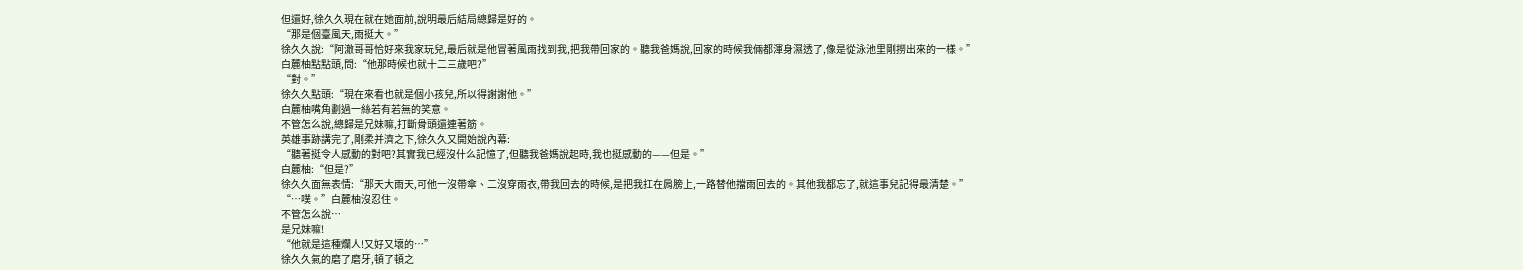但還好,徐久久現在就在她面前,說明最后結局總歸是好的。
“那是個臺風天,雨挺大。”
徐久久說:“阿澈哥哥恰好來我家玩兒,最后就是他冒著風雨找到我,把我帶回家的。聽我爸媽說,回家的時候我倆都渾身濕透了,像是從泳池里剛撈出來的一樣。”
白麓柚點點頭,問:“他那時候也就十二三歲吧?”
“對。”
徐久久點頭:“現在來看也就是個小孩兒,所以得謝謝他。”
白麓柚嘴角劃過一絲若有若無的笑意。
不管怎么說,總歸是兄妹嘛,打斷骨頭還連著筋。
英雄事跡講完了,剛柔并濟之下,徐久久又開始說內幕:
“聽著挺令人感動的對吧?其實我已經沒什么記憶了,但聽我爸媽說起時,我也挺感動的——但是。”
白麓柚:“但是?”
徐久久面無表情:“那天大雨天,可他一沒帶傘、二沒穿雨衣,帶我回去的時候,是把我扛在肩膀上,一路替他擋雨回去的。其他我都忘了,就這事兒記得最清楚。”
“…噗。”白麓柚沒忍住。
不管怎么說…
是兄妹嘛!
“他就是這種爛人!又好又壞的…”
徐久久氣的磨了磨牙,頓了頓之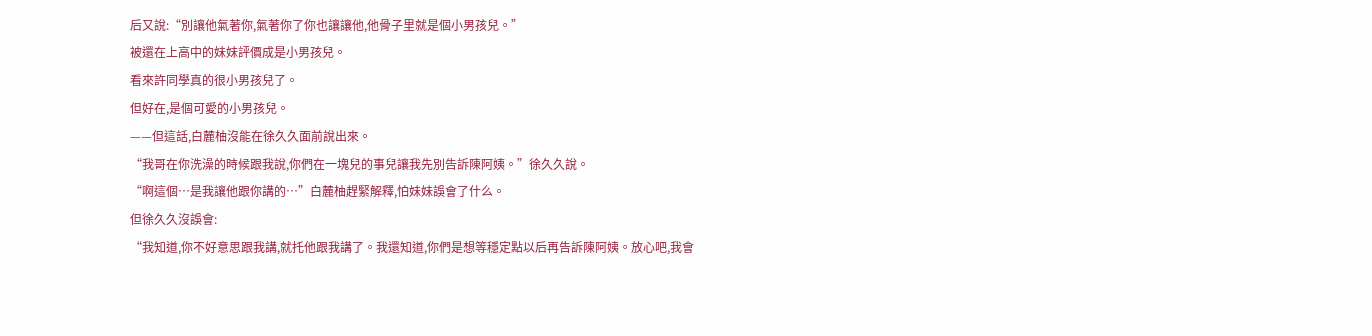后又說:“別讓他氣著你,氣著你了你也讓讓他,他骨子里就是個小男孩兒。”
被還在上高中的妹妹評價成是小男孩兒。
看來許同學真的很小男孩兒了。
但好在,是個可愛的小男孩兒。
——但這話,白麓柚沒能在徐久久面前說出來。
“我哥在你洗澡的時候跟我說,你們在一塊兒的事兒讓我先別告訴陳阿姨。”徐久久說。
“啊這個…是我讓他跟你講的…”白麓柚趕緊解釋,怕妹妹誤會了什么。
但徐久久沒誤會:
“我知道,你不好意思跟我講,就托他跟我講了。我還知道,你們是想等穩定點以后再告訴陳阿姨。放心吧,我會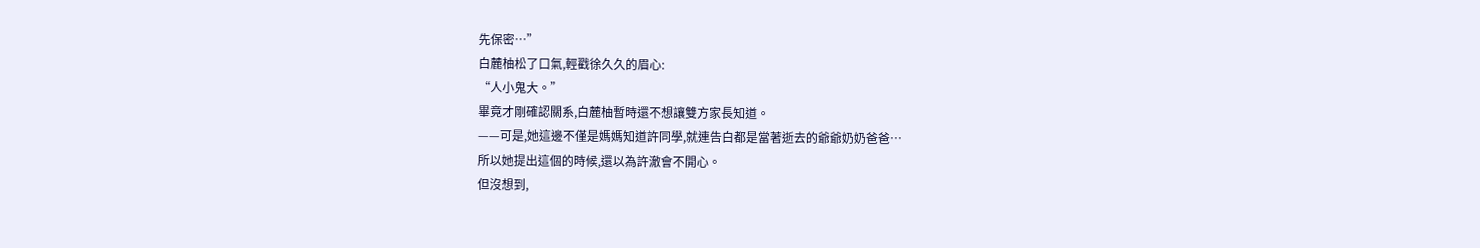先保密…”
白麓柚松了口氣,輕戳徐久久的眉心:
“人小鬼大。”
畢竟才剛確認關系,白麓柚暫時還不想讓雙方家長知道。
——可是,她這邊不僅是媽媽知道許同學,就連告白都是當著逝去的爺爺奶奶爸爸…
所以她提出這個的時候,還以為許澈會不開心。
但沒想到,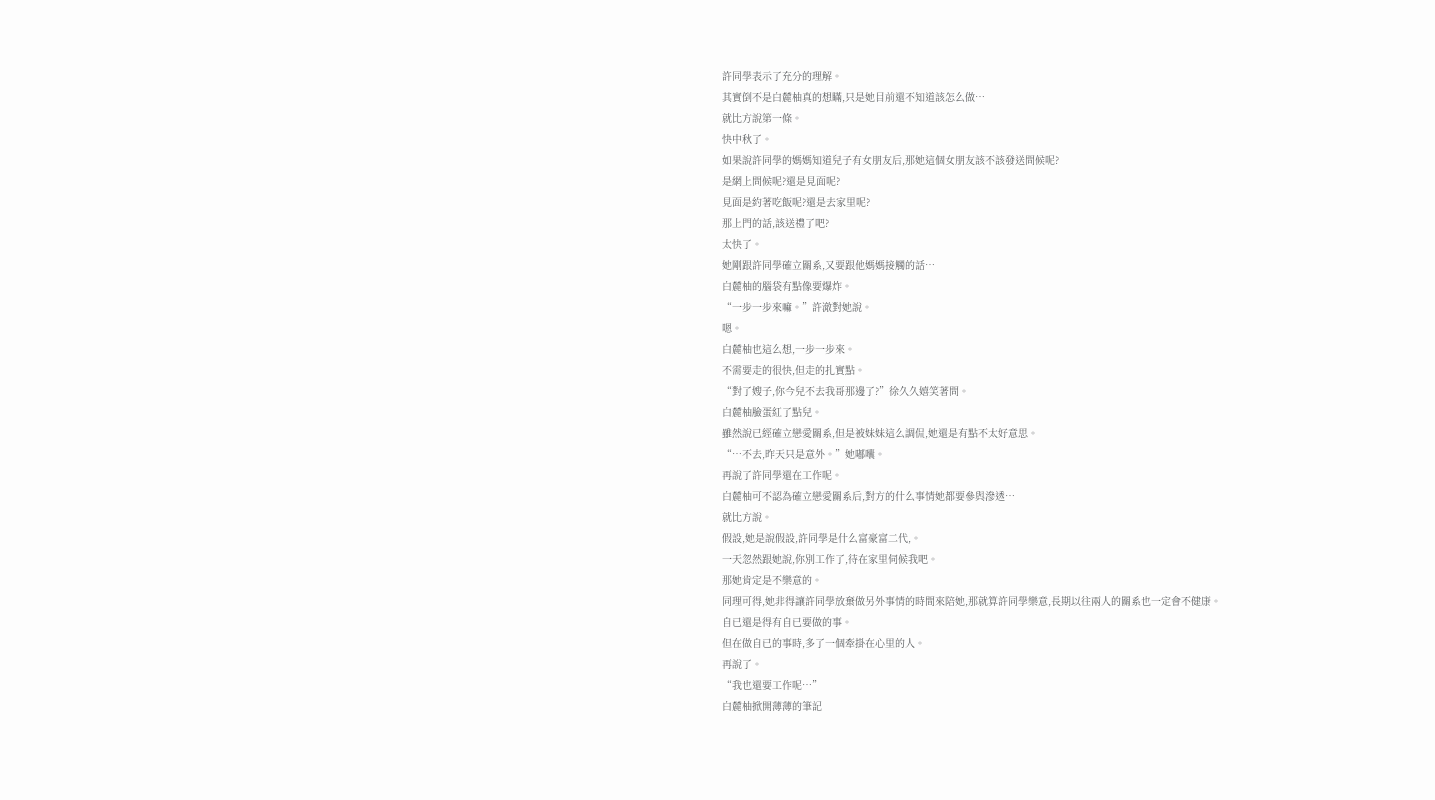許同學表示了充分的理解。
其實倒不是白麓柚真的想瞞,只是她目前還不知道該怎么做…
就比方說第一條。
快中秋了。
如果說許同學的媽媽知道兒子有女朋友后,那她這個女朋友該不該發送問候呢?
是網上問候呢?還是見面呢?
見面是約著吃飯呢?還是去家里呢?
那上門的話,該送禮了吧?
太快了。
她剛跟許同學確立關系,又要跟他媽媽接觸的話…
白麓柚的腦袋有點像要爆炸。
“一步一步來嘛。”許澈對她說。
嗯。
白麓柚也這么想,一步一步來。
不需要走的很快,但走的扎實點。
“對了嫂子,你今兒不去我哥那邊了?”徐久久嬉笑著問。
白麓柚臉蛋紅了點兒。
雖然說已經確立戀愛關系,但是被妹妹這么調侃,她還是有點不太好意思。
“…不去,昨天只是意外。”她嘟囔。
再說了許同學還在工作呢。
白麓柚可不認為確立戀愛關系后,對方的什么事情她都要參與滲透…
就比方說。
假設,她是說假設,許同學是什么富豪富二代,。
一天忽然跟她說,你別工作了,待在家里伺候我吧。
那她肯定是不樂意的。
同理可得,她非得讓許同學放棄做另外事情的時間來陪她,那就算許同學樂意,長期以往兩人的關系也一定會不健康。
自已還是得有自已要做的事。
但在做自已的事時,多了一個牽掛在心里的人。
再說了。
“我也還要工作呢…”
白麓柚掀開薄薄的筆記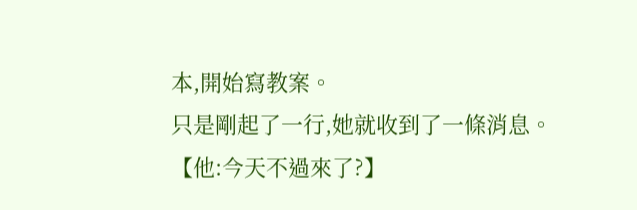本,開始寫教案。
只是剛起了一行,她就收到了一條消息。
【他:今天不過來了?】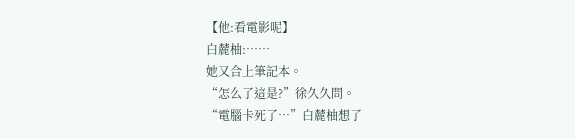【他:看電影呢】
白麓柚:……
她又合上筆記本。
“怎么了這是?”徐久久問。
“電腦卡死了…”白麓柚想了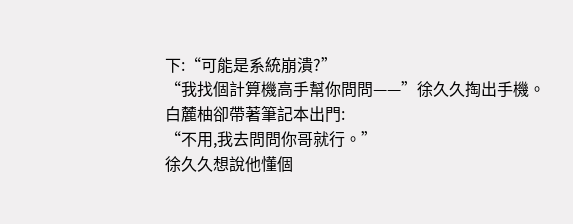下:“可能是系統崩潰?”
“我找個計算機高手幫你問問——”徐久久掏出手機。
白麓柚卻帶著筆記本出門:
“不用,我去問問你哥就行。”
徐久久想說他懂個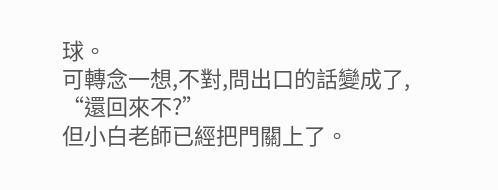球。
可轉念一想,不對,問出口的話變成了,
“還回來不?”
但小白老師已經把門關上了。